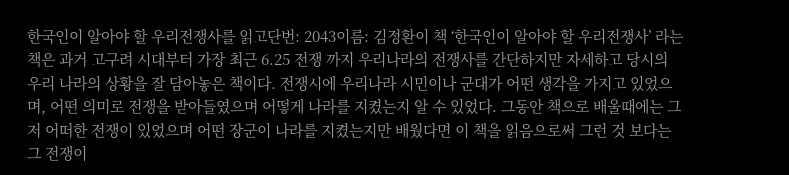한국인이 알아야 할 우리전쟁사를 읽고단번: 2043이름: 김정환이 책 ‘한국인이 알아야 할 우리전쟁사’ 라는 책은 과거 고구려 시대부터 가장 최근 6.25 전쟁 까지 우리나라의 전쟁사를 간단하지만 자세하고 당시의 우리 나라의 상황을 잘 담아놓은 책이다. 전쟁시에 우리나라 시민이나 군대가 어떤 생각을 가지고 있었으며, 어떤 의미로 전쟁을 받아들였으며 어떻게 나라를 지켰는지 알 수 있었다. 그동안 책으로 배울때에는 그저 어떠한 전쟁이 있었으며 어떤 장군이 나라를 지켰는지만 배웠다면 이 책을 읽음으로써 그런 것 보다는 그 전쟁이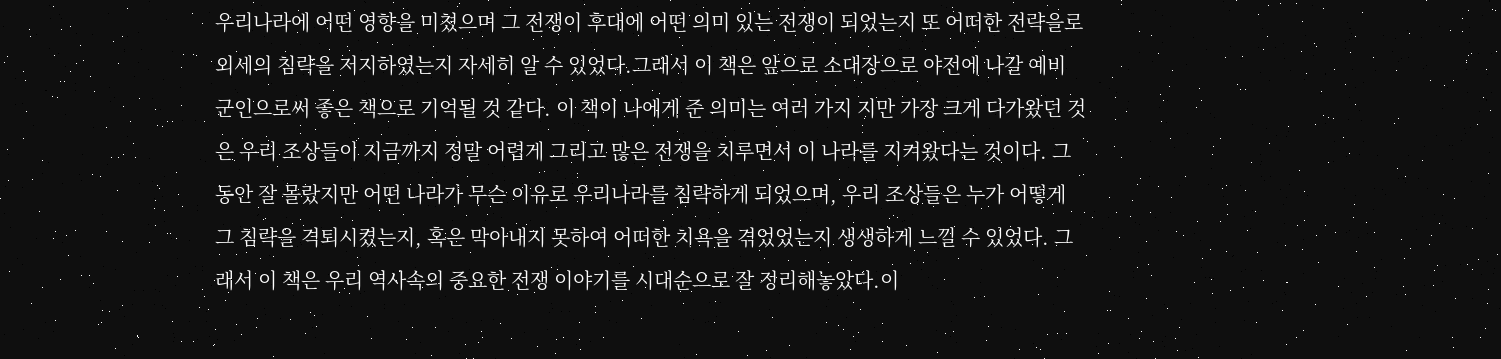우리나라에 어떤 영향을 미쳤으며 그 전쟁이 후대에 어떤 의미 있는 전쟁이 되었는지 또 어떠한 전략을로 외세의 침략을 저지하였는지 자세히 알 수 있었다.그래서 이 책은 앞으로 소대장으로 야전에 나갈 예비 군인으로써 좋은 책으로 기억될 것 같다. 이 책이 나에게 준 의미는 여러 가지 지만 가장 크게 다가왔던 것은 우리 조상들이 지금까지 정말 어렵게 그리고 많은 전쟁을 치루면서 이 나라를 지켜왔다는 것이다. 그동안 잘 몰랐지만 어떤 나라가 무슨 이유로 우리나라를 침략하게 되었으며, 우리 조상들은 누가 어떻게 그 침략을 격퇴시켰는지, 혹은 막아내지 못하여 어떠한 치욕을 겪었었는지 생생하게 느낄 수 있었다. 그래서 이 책은 우리 역사속의 중요한 전쟁 이야기를 시대순으로 잘 정리해놓았다.이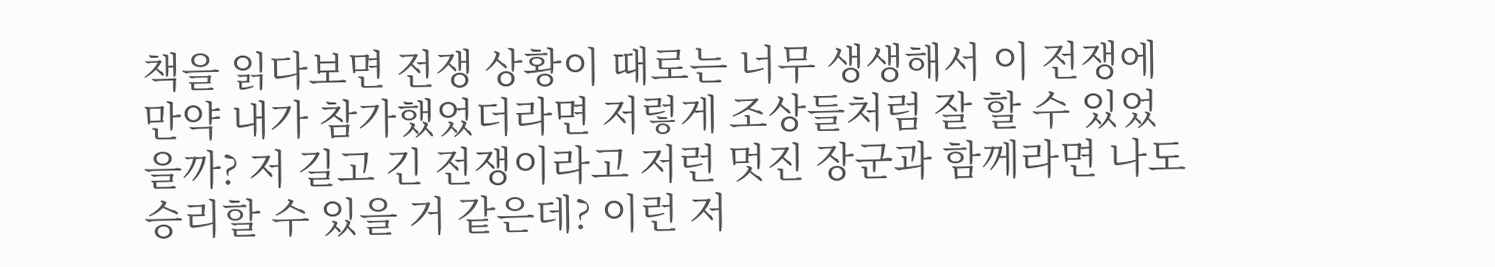책을 읽다보면 전쟁 상황이 때로는 너무 생생해서 이 전쟁에 만약 내가 참가했었더라면 저렇게 조상들처럼 잘 할 수 있었을까? 저 길고 긴 전쟁이라고 저런 멋진 장군과 함께라면 나도 승리할 수 있을 거 같은데? 이런 저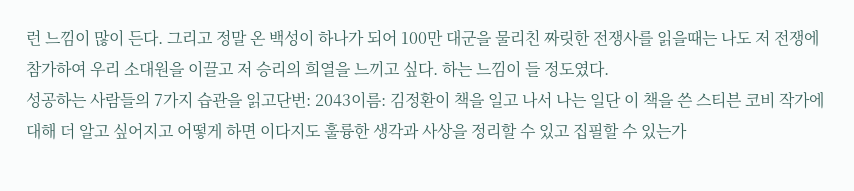런 느낌이 많이 든다. 그리고 정말 온 백성이 하나가 되어 100만 대군을 물리친 짜릿한 전쟁사를 읽을때는 나도 저 전쟁에 참가하여 우리 소대원을 이끌고 저 승리의 희열을 느끼고 싶다. 하는 느낌이 들 정도였다.
성공하는 사람들의 7가지 습관을 읽고단번: 2043이름: 김정환이 책을 일고 나서 나는 일단 이 책을 쓴 스티븐 코비 작가에 대해 더 알고 싶어지고 어떻게 하면 이다지도 훌륭한 생각과 사상을 정리할 수 있고 집필할 수 있는가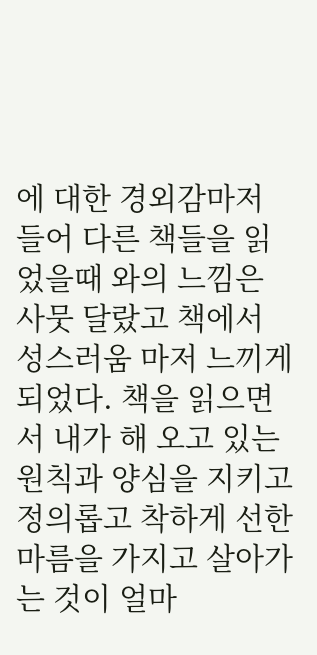에 대한 경외감마저 들어 다른 책들을 읽었을때 와의 느낌은 사뭇 달랐고 책에서 성스러움 마저 느끼게 되었다. 책을 읽으면서 내가 해 오고 있는 원칙과 양심을 지키고 정의롭고 착하게 선한 마름을 가지고 살아가는 것이 얼마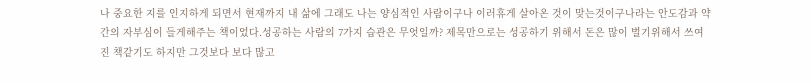나 중요한 지를 인지하게 되면서 현재까지 내 삶에 그래도 나는 양심적인 사람이구나 이러휴게 살아온 것이 맞는것이구나라는 안도감과 약간의 자부심이 들게해주는 책이었다.성공하는 사람의 7가지 습관은 무엇일까? 제목만으로는 성공하기 위해서 돈은 많이 벌기위해서 쓰여진 책같기도 하지만 그것보다 보다 많고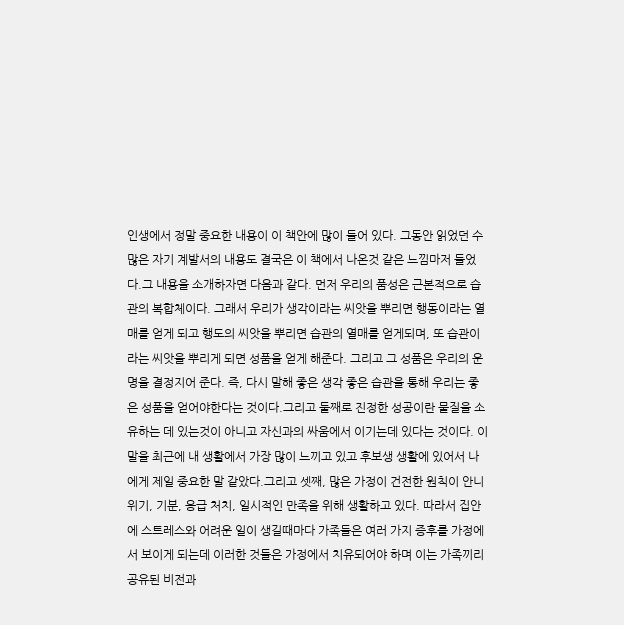인생에서 정말 중요한 내용이 이 책안에 많이 들어 있다. 그동안 읽었던 수많은 자기 계발서의 내용도 결국은 이 책에서 나온것 같은 느낌마저 들었다.그 내용을 소개하자면 다음과 같다. 먼저 우리의 품성은 근본적으로 습관의 복합체이다. 그래서 우리가 생각이라는 씨앗을 뿌리면 행동이라는 열매를 얻게 되고 행도의 씨앗을 뿌리면 습관의 열매를 얻게되며, 또 습관이라는 씨앗을 뿌리게 되면 성품을 얻게 해준다. 그리고 그 성품은 우리의 운명을 결정지어 준다. 즉, 다시 말해 좋은 생각 좋은 습관을 통해 우리는 좋은 성품을 얻어야한다는 것이다.그리고 둘째로 진정한 성공이란 물질을 소유하는 데 있는것이 아니고 자신과의 싸움에서 이기는데 있다는 것이다. 이 말을 최근에 내 생활에서 가장 많이 느끼고 있고 후보생 생활에 있어서 나에게 제일 중요한 말 같았다.그리고 셋째, 많은 가정이 건전한 원칙이 안니 위기, 기분, 응급 처치, 일시적인 만족을 위해 생활하고 있다. 따라서 집안에 스트레스와 어려운 일이 생길때마다 가족들은 여러 가지 증후를 가정에서 보이게 되는데 이러한 것들은 가정에서 치유되어야 하며 이는 가족끼리 공유된 비전과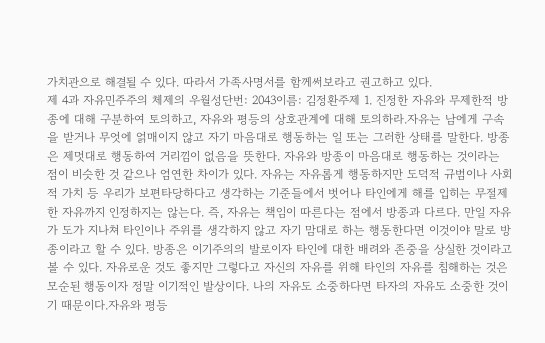가치관으로 해결될 수 있다. 따라서 가족사명서를 함께써보라고 권고하고 있다.
제 4과 자유민주주의 체제의 우월성단번: 2043이름: 김정환주제 1. 진정한 자유와 무제한적 방종에 대해 구분하여 토의하고, 자유와 평등의 상호관계에 대해 토의하라.자유는 남에게 구속을 받거나 무엇에 얽매이지 않고 자기 마음대로 행동하는 일 또는 그러한 상태를 말한다. 방종은 제멋대로 행동하여 거리낌이 없음을 뜻한다. 자유와 방종이 마음대로 행동하는 것이라는 점이 비슷한 것 같으나 엄연한 차이가 있다. 자유는 자유롭게 행동하지만 도덕적 규범이나 사회적 가치 등 우리가 보편타당하다고 생각하는 기준들에서 벗어나 타인에게 해를 입히는 무절제한 자유까지 인정하지는 않는다. 즉, 자유는 책임이 따른다는 점에서 방종과 다르다. 만일 자유가 도가 지나쳐 타인이나 주위를 생각하지 않고 자기 맘대로 하는 행동한다면 이것이야 말로 방종이라고 할 수 있다. 방종은 이기주의의 발로이자 타인에 대한 배려와 존중을 상실한 것이라고 볼 수 있다. 자유로운 것도 좋지만 그렇다고 자신의 자유를 위해 타인의 자유를 침해하는 것은 모순된 행동이자 정말 이기적인 발상이다. 나의 자유도 소중하다면 타자의 자유도 소중한 것이기 때문이다.자유와 평등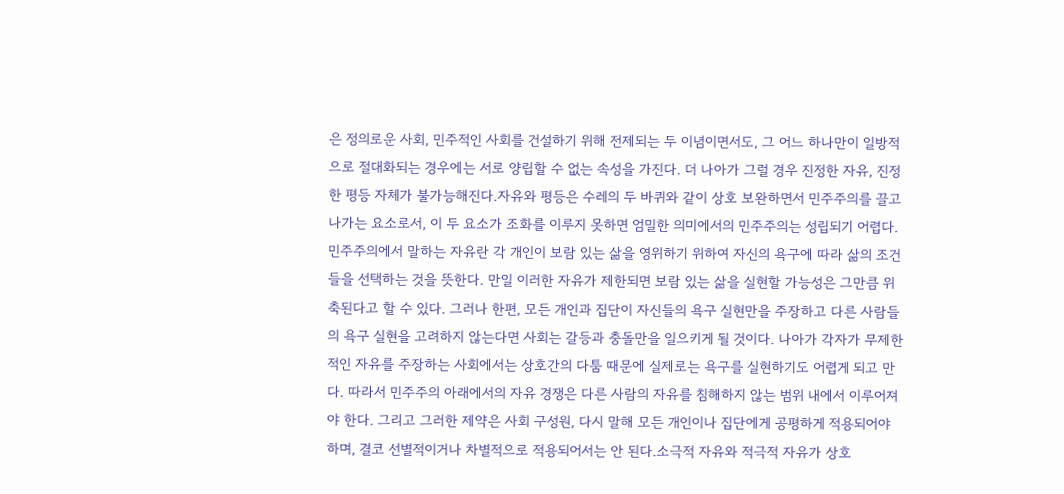은 정의로운 사회, 민주적인 사회를 건설하기 위해 전제되는 두 이념이면서도, 그 어느 하나만이 일방적으로 절대화되는 경우에는 서로 양립할 수 없는 속성을 가진다. 더 나아가 그럴 경우 진정한 자유, 진정한 평등 자체가 불가능해진다.자유와 평등은 수레의 두 바퀴와 같이 상호 보완하면서 민주주의를 끌고 나가는 요소로서, 이 두 요소가 조화를 이루지 못하면 엄밀한 의미에서의 민주주의는 성립되기 어렵다.민주주의에서 말하는 자유란 각 개인이 보람 있는 삶을 영위하기 위하여 자신의 욕구에 따라 삶의 조건들을 선택하는 것을 뜻한다. 만일 이러한 자유가 제한되면 보람 있는 삶을 실현할 가능성은 그만큼 위축된다고 할 수 있다. 그러나 한편, 모든 개인과 집단이 자신들의 욕구 실현만을 주장하고 다른 사람들의 욕구 실현을 고려하지 않는다면 사회는 갈등과 충돌만을 일으키게 될 것이다. 나아가 각자가 무제한적인 자유를 주장하는 사회에서는 상호간의 다툼 때문에 실제로는 욕구를 실현하기도 어렵게 되고 만다. 따라서 민주주의 아래에서의 자유 경쟁은 다른 사람의 자유를 침해하지 않는 범위 내에서 이루어져야 한다. 그리고 그러한 제약은 사회 구성원, 다시 말해 모든 개인이나 집단에게 공평하게 적용되어야 하며, 결코 선별적이거나 차별적으로 적용되어서는 안 된다.소극적 자유와 적극적 자유가 상호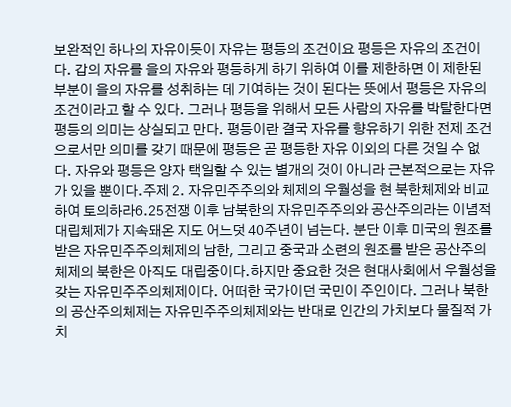보완적인 하나의 자유이듯이 자유는 평등의 조건이요 평등은 자유의 조건이다. 갑의 자유를 을의 자유와 평등하게 하기 위하여 이를 제한하면 이 제한된 부분이 을의 자유를 성취하는 데 기여하는 것이 된다는 뜻에서 평등은 자유의 조건이라고 할 수 있다. 그러나 평등을 위해서 모든 사람의 자유를 박탈한다면 평등의 의미는 상실되고 만다. 평등이란 결국 자유를 향유하기 위한 전제 조건으로서만 의미를 갖기 때문에 평등은 곧 평등한 자유 이외의 다른 것일 수 없다. 자유와 평등은 양자 택일할 수 있는 별개의 것이 아니라 근본적으로는 자유가 있을 뿐이다.주제 2. 자유민주주의와 체제의 우월성을 현 북한체제와 비교하여 토의하라6.25전쟁 이후 남북한의 자유민주주의와 공산주의라는 이념적 대립체제가 지속돼온 지도 어느덧 40주년이 넘는다. 분단 이후 미국의 원조를 받은 자유민주주의체제의 남한, 그리고 중국과 소련의 원조를 받은 공산주의체제의 북한은 아직도 대립중이다.하지만 중요한 것은 현대사회에서 우월성을 갖는 자유민주주의체제이다. 어떠한 국가이던 국민이 주인이다. 그러나 북한의 공산주의체제는 자유민주주의체제와는 반대로 인간의 가치보다 물질적 가치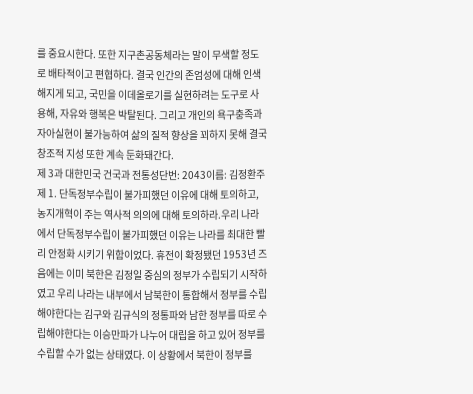를 중요시한다. 또한 지구촌공동체라는 말이 무색할 정도로 배타적이고 편협하다. 결국 인간의 존엄성에 대해 인색해지게 되고, 국민을 이데올로기를 실현하려는 도구로 사용해, 자유와 행복은 박탈된다. 그리고 개인의 욕구충족과 자아실현이 불가능하여 삶의 질적 향상을 꾀하지 못해 결국 창조적 지성 또한 계속 둔화돼간다.
제 3과 대한민국 건국과 전통성단번: 2043이름: 김정환주제 1. 단독정부수립이 불가피했던 이유에 대해 토의하고, 농지개혁이 주는 역사적 의의에 대해 토의하라.우리 나라에서 단독정부수립이 불가피했던 이유는 나라를 최대한 빨리 안정화 시키기 위함이었다. 휴전이 확정됐던 1953년 즈음에는 이미 북한은 김정일 중심의 정부가 수립되기 시작하였고 우리 나라는 내부에서 남북한이 통합해서 정부를 수립해야한다는 김구와 김규식의 정통파와 남한 정부를 따로 수립해야한다는 이승만파가 나누어 대립을 하고 있어 정부를 수립할 수가 없는 상태였다. 이 상황에서 북한이 정부를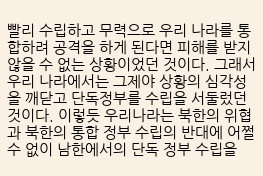빨리 수립하고 무력으로 우리 나라를 통합하려 공격을 하게 된다면 피해를 받지 않을 수 없는 상황이었던 것이다. 그래서 우리 나라에서는 그제야 상황의 심각성을 깨닫고 단독정부를 수립을 서둘렀던 것이다. 이렇듯 우리나라는 북한의 위협과 북한의 통합 정부 수립의 반대에 어쩔 수 없이 남한에서의 단독 정부 수립을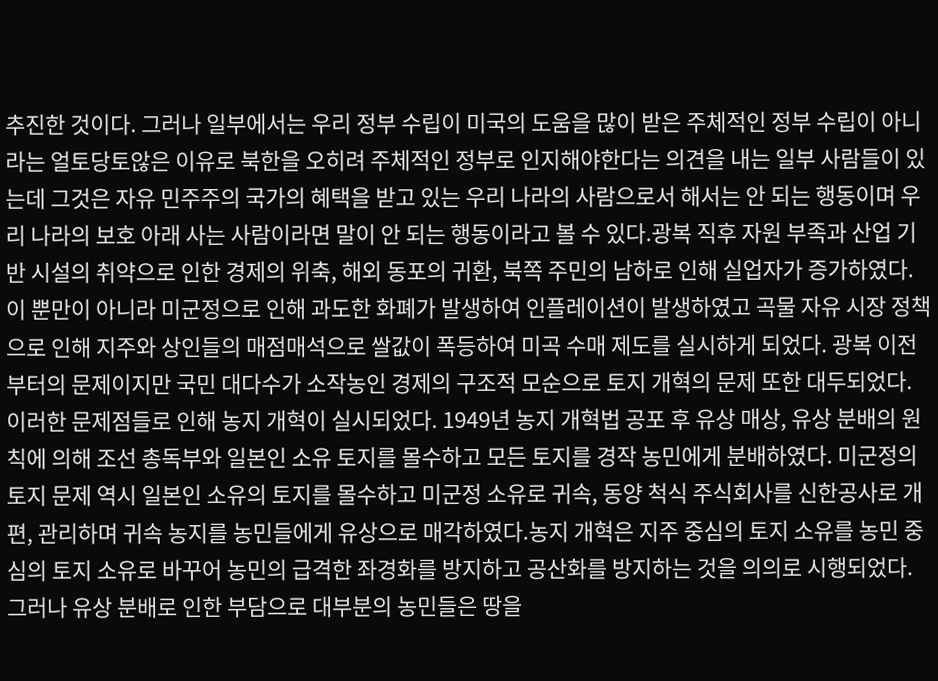추진한 것이다. 그러나 일부에서는 우리 정부 수립이 미국의 도움을 많이 받은 주체적인 정부 수립이 아니라는 얼토당토않은 이유로 북한을 오히려 주체적인 정부로 인지해야한다는 의견을 내는 일부 사람들이 있는데 그것은 자유 민주주의 국가의 혜택을 받고 있는 우리 나라의 사람으로서 해서는 안 되는 행동이며 우리 나라의 보호 아래 사는 사람이라면 말이 안 되는 행동이라고 볼 수 있다.광복 직후 자원 부족과 산업 기반 시설의 취약으로 인한 경제의 위축, 해외 동포의 귀환, 북쪽 주민의 남하로 인해 실업자가 증가하였다. 이 뿐만이 아니라 미군정으로 인해 과도한 화폐가 발생하여 인플레이션이 발생하였고 곡물 자유 시장 정책으로 인해 지주와 상인들의 매점매석으로 쌀값이 폭등하여 미곡 수매 제도를 실시하게 되었다. 광복 이전부터의 문제이지만 국민 대다수가 소작농인 경제의 구조적 모순으로 토지 개혁의 문제 또한 대두되었다. 이러한 문제점들로 인해 농지 개혁이 실시되었다. 1949년 농지 개혁법 공포 후 유상 매상, 유상 분배의 원칙에 의해 조선 총독부와 일본인 소유 토지를 몰수하고 모든 토지를 경작 농민에게 분배하였다. 미군정의 토지 문제 역시 일본인 소유의 토지를 몰수하고 미군정 소유로 귀속, 동양 척식 주식회사를 신한공사로 개편, 관리하며 귀속 농지를 농민들에게 유상으로 매각하였다.농지 개혁은 지주 중심의 토지 소유를 농민 중심의 토지 소유로 바꾸어 농민의 급격한 좌경화를 방지하고 공산화를 방지하는 것을 의의로 시행되었다. 그러나 유상 분배로 인한 부담으로 대부분의 농민들은 땅을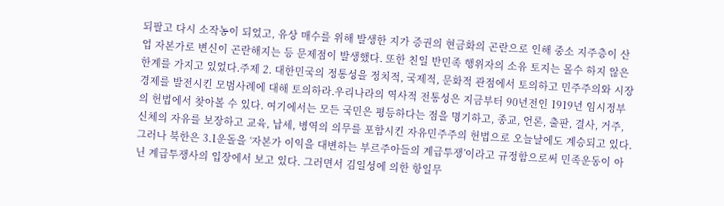되팔고 다시 소작농이 되었고, 유상 매수를 위해 발생한 지가 증권의 현금화의 곤란으로 인해 중소 지주층이 산업 자본가로 변신이 곤란해지는 등 문제점이 발생했다. 또한 친일 반민족 행위자의 소유 토지는 몰수 하지 않은 한계를 가지고 있었다.주제 2. 대한민국의 정통성을 정치적, 국제적, 문화적 관점에서 토의하고 민주주의와 시장경제를 발전시킨 모범사례에 대해 토의하라.우리나라의 역사적 전통성은 지금부터 90년전인 1919년 임시정부의 헌법에서 찾아볼 수 있다. 여기에서는 모든 국민은 평등하다는 점을 명기하고, 종교, 언론, 출판, 결사, 거주, 신체의 자유를 보장하고 교육, 납세, 병역의 의무를 포함시킨 자유민주주의 헌법으로 오늘날에도 계승되고 있다.그러나 북한은 3.1운돌을 ‘자본가 이익을 대변하는 부르주아들의 계급투쟁’이라고 규정함으로써 민족운동이 아닌 계급투쟁사의 입장에서 보고 있다. 그러면서 김일성에 의한 항일무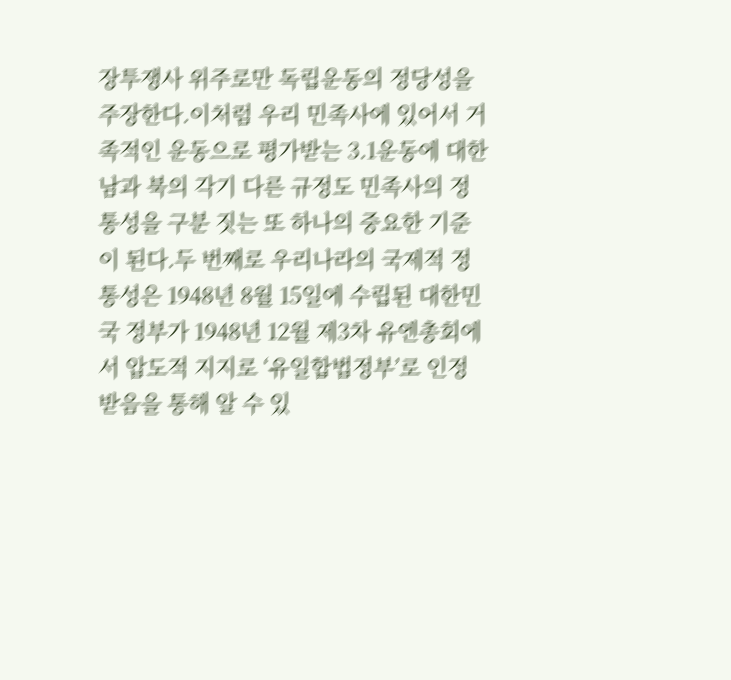장투쟁사 위주로만 독립운동의 정당성을 주장한다.이처럼 우리 민족사에 있어서 거족적인 운동으로 평가받는 3.1운동에 대한 남과 북의 각기 다른 규정도 민족사의 정통성을 구분 짓는 또 하나의 중요한 기준이 된다.두 번째로 우리나라의 국제적 정통성은 1948년 8월 15일에 수립된 대한민국 정부가 1948년 12월 제3차 유엔총회에서 압도적 지지로 ‘유일합법정부’로 인정받음을 통해 알 수 있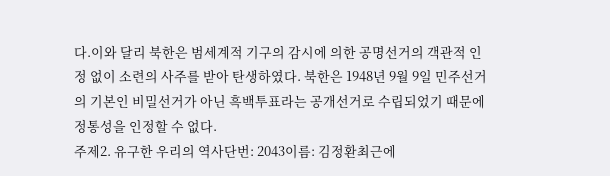다.이와 달리 북한은 범세계적 기구의 감시에 의한 공명선거의 객관적 인정 없이 소련의 사주를 받아 탄생하였다. 북한은 1948년 9월 9일 민주선거의 기본인 비밀선거가 아닌 흑백투표라는 공개선거로 수립되었기 때문에 정통성을 인정할 수 없다.
주제2. 유구한 우리의 역사단번: 2043이름: 김정환최근에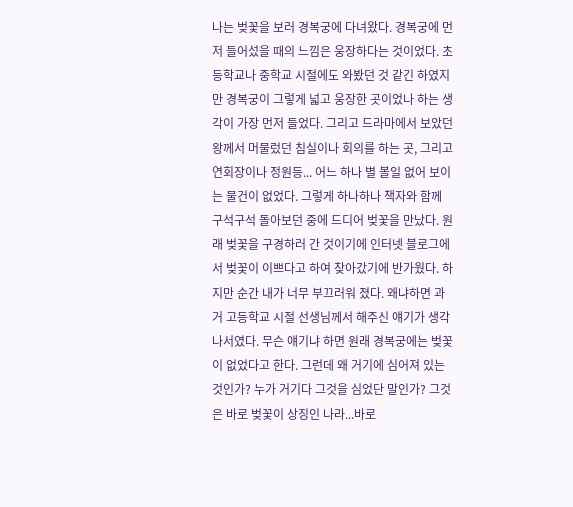나는 벚꽃을 보러 경복궁에 다녀왔다. 경복궁에 먼저 들어섰을 때의 느낌은 웅장하다는 것이었다. 초등학교나 중학교 시절에도 와봤던 것 같긴 하였지만 경복궁이 그렇게 넓고 웅장한 곳이었나 하는 생각이 가장 먼저 들었다. 그리고 드라마에서 보았던 왕께서 머물렀던 침실이나 회의를 하는 곳, 그리고 연회장이나 정원등... 어느 하나 별 볼일 없어 보이는 물건이 없었다. 그렇게 하나하나 책자와 함께 구석구석 돌아보던 중에 드디어 벚꽃을 만났다. 원래 벚꽃을 구경하러 간 것이기에 인터넷 블로그에서 벚꽃이 이쁘다고 하여 찾아갔기에 반가웠다. 하지만 순간 내가 너무 부끄러워 졌다. 왜냐하면 과거 고등학교 시절 선생님께서 해주신 얘기가 생각 나서였다. 무슨 얘기냐 하면 원래 경복궁에는 벚꽃이 없었다고 한다. 그런데 왜 거기에 심어져 있는 것인가? 누가 거기다 그것을 심었단 말인가? 그것은 바로 벚꽃이 상징인 나라...바로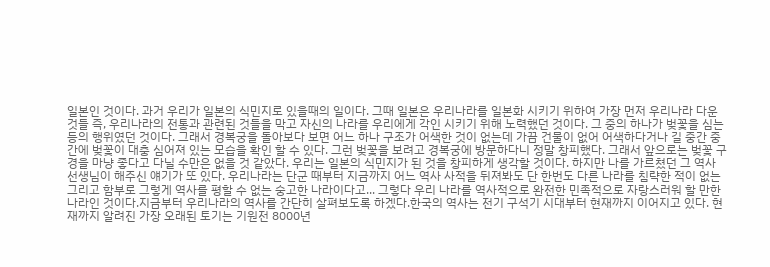일본인 것이다. 과거 우리가 일본의 식민지로 있을때의 일이다. 그때 일본은 우리나라를 일본화 시키기 위하여 가장 먼저 우리나라 다운 것들 즉, 우리나라의 전통과 관련된 것들을 막고 자신의 나라를 우리에게 각인 시키기 위해 노력했던 것이다. 그 중의 하나가 벚꽃을 심는 등의 행위였던 것이다. 그래서 경복궁을 돌아보다 보면 어느 하나 구조가 어색한 것이 없는데 가끔 건물이 없어 어색하다거나 길 중간 중간에 벚꽃이 대충 심어져 있는 모습을 확인 할 수 있다. 그런 벚꽃을 보려고 경복궁에 방문하다니 정말 창피했다. 그래서 앞으로는 벚꽃 구경을 마냥 좋다고 다닐 수만은 없을 것 같았다. 우리는 일본의 식민지가 된 것을 창피하게 생각할 것이다. 하지만 나를 가르쳤던 그 역사 선생님이 해주신 얘기가 또 있다. 우리나라는 단군 때부터 지금까지 어느 역사 사적을 뒤져봐도 단 한번도 다른 나라를 침략한 적이 없는 그리고 함부로 그렇게 역사를 평할 수 없는 숭고한 나라이다고... 그렇다 우리 나라를 역사적으로 완전한 민족적으로 자랑스러워 할 만한 나라인 것이다.지금부터 우리나라의 역사를 간단히 살펴보도록 하겠다.한국의 역사는 전기 구석기 시대부터 현재까지 이어지고 있다. 현재까지 알려진 가장 오래된 토기는 기원전 8000년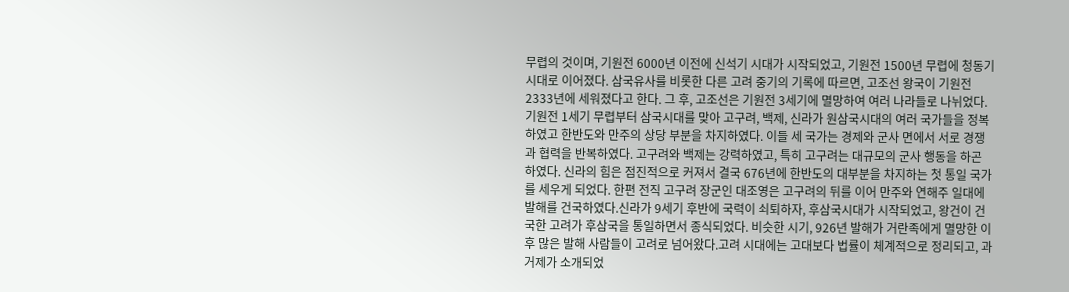무렵의 것이며, 기원전 6000년 이전에 신석기 시대가 시작되었고, 기원전 1500년 무렵에 청동기 시대로 이어졌다. 삼국유사를 비롯한 다른 고려 중기의 기록에 따르면, 고조선 왕국이 기원전 2333년에 세워졌다고 한다. 그 후, 고조선은 기원전 3세기에 멸망하여 여러 나라들로 나뉘었다.기원전 1세기 무렵부터 삼국시대를 맞아 고구려, 백제, 신라가 원삼국시대의 여러 국가들을 정복하였고 한반도와 만주의 상당 부분을 차지하였다. 이들 세 국가는 경제와 군사 면에서 서로 경쟁과 협력을 반복하였다. 고구려와 백제는 강력하였고, 특히 고구려는 대규모의 군사 행동을 하곤 하였다. 신라의 힘은 점진적으로 커져서 결국 676년에 한반도의 대부분을 차지하는 첫 통일 국가를 세우게 되었다. 한편 전직 고구려 장군인 대조영은 고구려의 뒤를 이어 만주와 연해주 일대에 발해를 건국하였다.신라가 9세기 후반에 국력이 쇠퇴하자, 후삼국시대가 시작되었고, 왕건이 건국한 고려가 후삼국을 통일하면서 종식되었다. 비슷한 시기, 926년 발해가 거란족에게 멸망한 이후 많은 발해 사람들이 고려로 넘어왔다.고려 시대에는 고대보다 법률이 체계적으로 정리되고, 과거제가 소개되었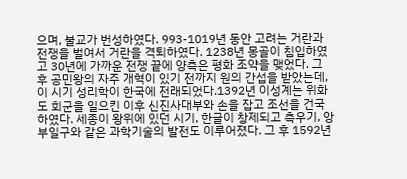으며, 불교가 번성하였다. 993-1019년 동안 고려는 거란과 전쟁을 벌여서 거란을 격퇴하였다. 1238년 몽골이 침입하였고 30년에 가까운 전쟁 끝에 양측은 평화 조약을 맺었다. 그 후 공민왕의 자주 개혁이 있기 전까지 원의 간섭을 받았는데, 이 시기 성리학이 한국에 전래되었다.1392년 이성계는 위화도 회군을 일으킨 이후 신진사대부와 손을 잡고 조선을 건국하였다. 세종이 왕위에 있던 시기, 한글이 창제되고 측우기, 앙부일구와 같은 과학기술의 발전도 이루어졌다. 그 후 1592년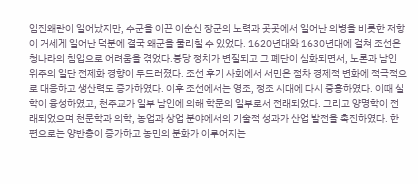임진왜란이 일어났지만, 수군을 이끈 이순신 장군의 노력과 곳곳에서 일어난 의병을 비롯한 저항이 거세게 일어난 덕분에 결국 왜군을 물리칠 수 있었다. 1620년대와 1630년대에 걸쳐 조선은 청나라의 침입으로 어려움을 겪었다.붕당 정치가 변질되고 그 폐단이 심화되면서, 노론과 남인 위주의 일단 전제화 경향이 두드러졌다. 조선 후기 사회에서 서민은 점차 경제적 변화에 적극적으로 대응하고 생산력도 증가하였다. 이후 조선에서는 영조, 정조 시대에 다시 중흥하였다. 이때 실학이 융성하였고, 천주교가 일부 남인에 의해 학문의 일부로서 전래되었다. 그리고 양명학이 전래되었으며 천문학과 의학, 농업과 상업 분야에서의 기술적 성과가 산업 발전을 촉진하였다. 한편으로는 양반층이 증가하고 농민의 분화가 이루어지는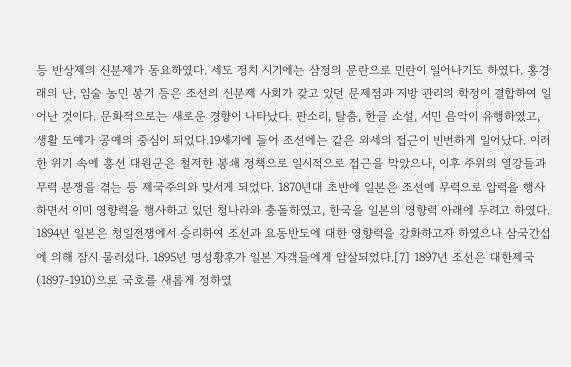등 반상제의 신분제가 동요하였다. 세도 정치 시기에는 삼정의 문란으로 민란이 일어나기도 하였다. 홍경래의 난, 임술 농민 봉기 등은 조선의 신분제 사회가 갖고 있던 문제점과 지방 관리의 학정이 결합하여 일어난 것이다. 문화적으로는 새로운 경향이 나타났다. 판소리, 탈춤, 한글 소설, 서민 음악이 유행하였고, 생활 도예가 공예의 중심이 되었다.19세기에 들어 조선에는 같은 외세의 접근이 빈번하게 일어났다. 이러한 위기 속에 흥선 대원군은 철저한 봉쇄 정책으로 일시적으로 접근을 막았으나, 이후 주위의 열강들과 무력 분쟁을 겪는 등 제국주의와 맞서게 되었다. 1870년대 초반에 일본은 조선에 무력으로 압력을 행사하면서 이미 영향력을 행사하고 있던 청나라와 충돌하였고, 한국을 일본의 영향력 아래에 두려고 하였다. 1894년 일본은 청일전쟁에서 승리하여 조선과 요동반도에 대한 영향력을 강화하고자 하였으나 삼국간섭에 의해 잠시 물러섰다. 1895년 명성황후가 일본 자객들에게 암살되었다.[7] 1897년 조선은 대한제국 (1897-1910)으로 국호를 새롭게 정하였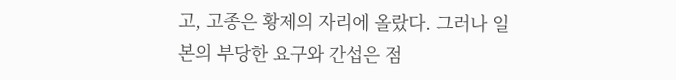고, 고종은 황제의 자리에 올랐다. 그러나 일본의 부당한 요구와 간섭은 점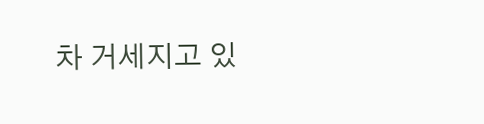차 거세지고 있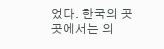었다. 한국의 곳곳에서는 의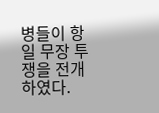병들이 항일 무장 투쟁을 전개하였다.